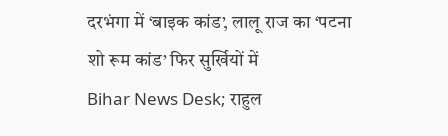दरभंगा में ‘बाइक कांड’, लालू राज का ‘पटना शो रूम कांड’ फिर सुर्खियों में
Bihar News Desk; राहुल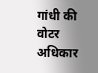गांधी की वोटर अधिकार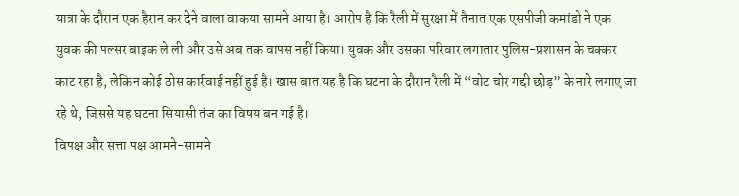यात्रा के दौरान एक हैरान कर देने वाला वाकया सामने आया है। आरोप है कि रैली में सुरक्षा में तैनात एक एसपीजी कमांडो ने एक युवक की पल्सर बाइक ले ली और उसे अब तक वापस नहीं किया। युवक और उसका परिवार लगातार पुलिस-प्रशासन के चक्कर काट रहा है, लेकिन कोई ठोस कार्रवाई नहीं हुई है। खास बात यह है कि घटना के दौरान रैली में “वोट चोर गद्दी छोड़” के नारे लगाए जा रहे थे, जिससे यह घटना सियासी तंज का विषय बन गई है।
विपक्ष और सत्ता पक्ष आमने-सामने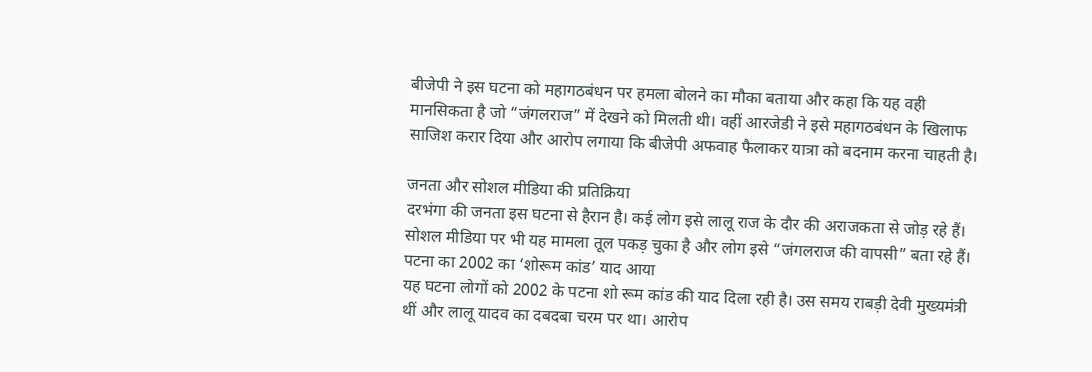बीजेपी ने इस घटना को महागठबंधन पर हमला बोलने का मौका बताया और कहा कि यह वही मानसिकता है जो “जंगलराज” में देखने को मिलती थी। वहीं आरजेडी ने इसे महागठबंधन के खिलाफ साजिश करार दिया और आरोप लगाया कि बीजेपी अफवाह फैलाकर यात्रा को बदनाम करना चाहती है।

जनता और सोशल मीडिया की प्रतिक्रिया
दरभंगा की जनता इस घटना से हैरान है। कई लोग इसे लालू राज के दौर की अराजकता से जोड़ रहे हैं। सोशल मीडिया पर भी यह मामला तूल पकड़ चुका है और लोग इसे “जंगलराज की वापसी” बता रहे हैं।
पटना का 2002 का ‘शोरूम कांड’ याद आया
यह घटना लोगों को 2002 के पटना शो रूम कांड की याद दिला रही है। उस समय राबड़ी देवी मुख्यमंत्री थीं और लालू यादव का दबदबा चरम पर था। आरोप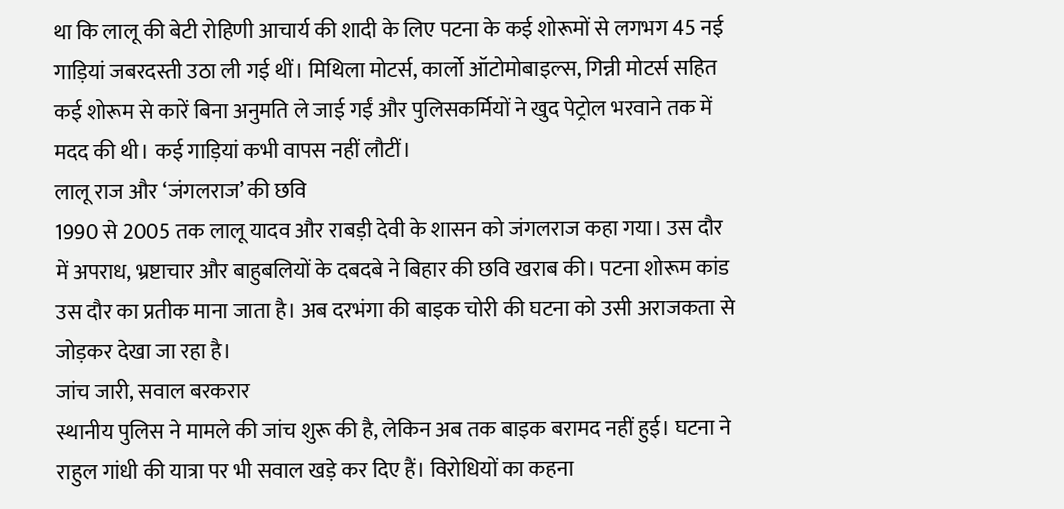था कि लालू की बेटी रोहिणी आचार्य की शादी के लिए पटना के कई शोरूमों से लगभग 45 नई गाड़ियां जबरदस्ती उठा ली गई थीं। मिथिला मोटर्स, कार्लो ऑटोमोबाइल्स, गिन्नी मोटर्स सहित कई शोरूम से कारें बिना अनुमति ले जाई गईं और पुलिसकर्मियों ने खुद पेट्रोल भरवाने तक में मदद की थी। कई गाड़ियां कभी वापस नहीं लौटीं।
लालू राज और ‘जंगलराज’ की छवि
1990 से 2005 तक लालू यादव और राबड़ी देवी के शासन को जंगलराज कहा गया। उस दौर में अपराध, भ्रष्टाचार और बाहुबलियों के दबदबे ने बिहार की छवि खराब की। पटना शोरूम कांड उस दौर का प्रतीक माना जाता है। अब दरभंगा की बाइक चोरी की घटना को उसी अराजकता से जोड़कर देखा जा रहा है।
जांच जारी, सवाल बरकरार
स्थानीय पुलिस ने मामले की जांच शुरू की है, लेकिन अब तक बाइक बरामद नहीं हुई। घटना ने राहुल गांधी की यात्रा पर भी सवाल खड़े कर दिए हैं। विरोधियों का कहना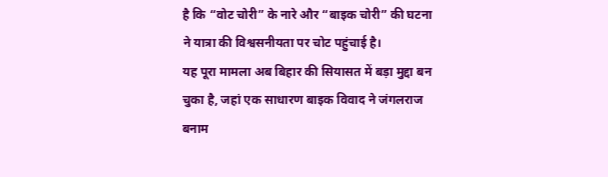है कि “वोट चोरी” के नारे और “बाइक चोरी” की घटना ने यात्रा की विश्वसनीयता पर चोट पहुंचाई है।
यह पूरा मामला अब बिहार की सियासत में बड़ा मुद्दा बन चुका है, जहां एक साधारण बाइक विवाद ने जंगलराज बनाम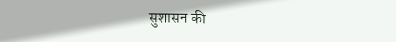सुशासन की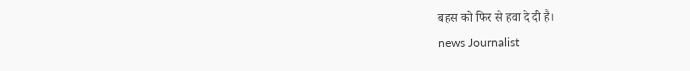बहस को फिर से हवा दे दी है।
news Journalist